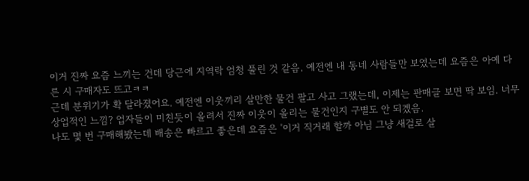이거 진짜 요즘 느끼는 건데 당근에 지역락 엄청 풀린 것 같음. 예전엔 내 동네 사람들만 보였는데 요즘은 아예 다른 시 구매자도 뜨고ㅋㅋ
근데 분위기가 확 달라졌어요. 예전엔 이웃끼리 살만한 물건 팔고 사고 그랬는데, 이제는 판매글 보면 딱 보임. 너무 상업적인 느낌? 업자들이 미친듯이 올려서 진짜 이웃이 올리는 물건인지 구별도 안 되겠음.
나도 몇 번 구매해봤는데 배송은 빠르고 좋은데 요즘은 '이거 직거래 할까 아님 그냥 새걸로 살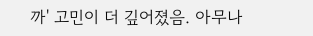까' 고민이 더 깊어졌음. 아무나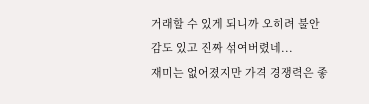거래할 수 있게 되니까 오히려 불안감도 있고 진짜 섞여버렸네...
재미는 없어졌지만 가격 경쟁력은 좋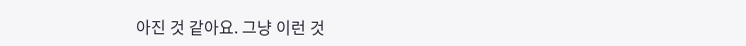아진 것 같아요. 그냥 이런 것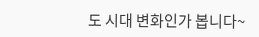도 시대 변화인가 봅니다~